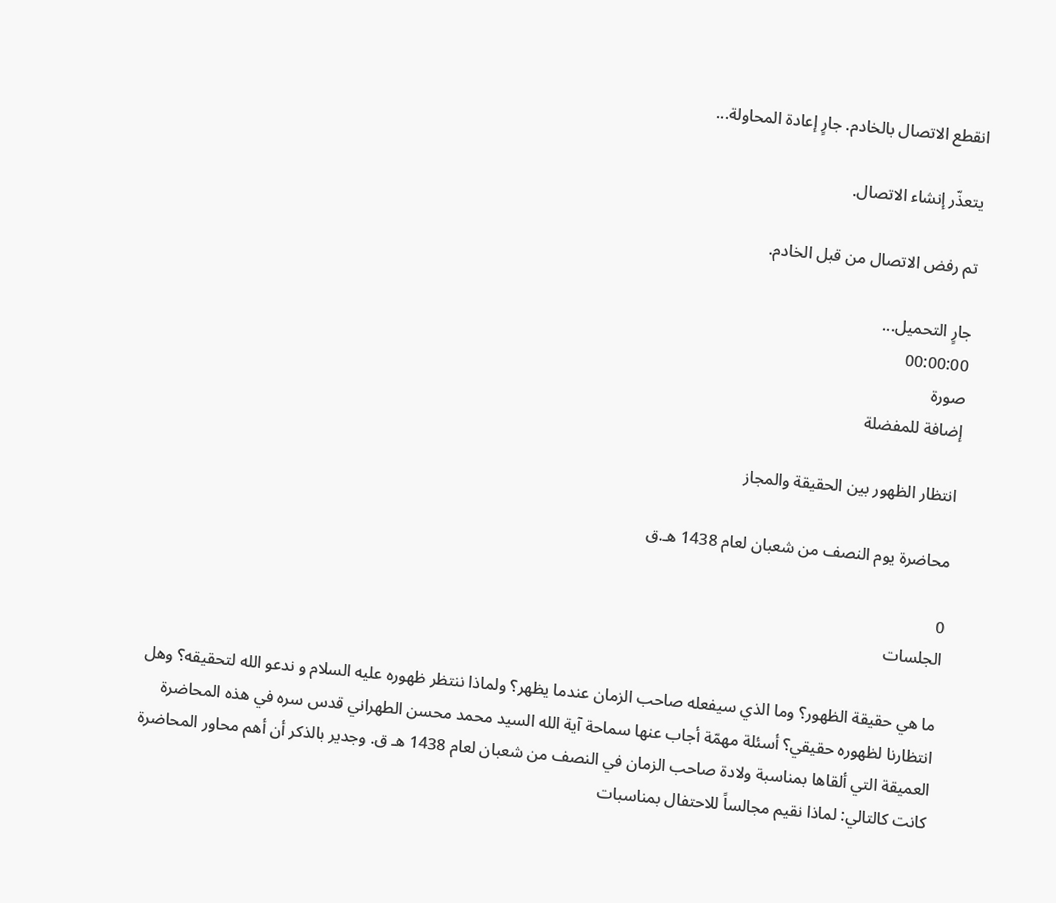انقطع الاتصال بالخادم. جارٍ إعادة المحاولة...

يتعذّر إنشاء الاتصال.

تم رفض الاتصال من قبل الخادم.

جارٍ التحميل...
00:00:00
صورة
إضافة للمفضلة

انتظار الظهور بين الحقيقة والمجاز

محاضرة يوم النصف من شعبان لعام 1438 هـ.ق

0
الجلسات

ما هي حقيقة الظهور؟ وما الذي سيفعله صاحب الزمان عندما يظهر؟ ولماذا ننتظر ظهوره عليه السلام و ندعو الله لتحقيقه؟ وهل انتظارنا لظهوره حقيقي؟ أسئلة مهمّة أجاب عنها سماحة آية الله السيد محمد محسن الطهراني قدس سره في هذه المحاضرة العميقة التي ألقاها بمناسبة ولادة صاحب الزمان في النصف من شعبان لعام 1438 هـ ق. وجدير بالذكر أن أهم محاور المحاضرة كانت كالتالي: لماذا نقيم مجالساً للاحتفال بمناسبات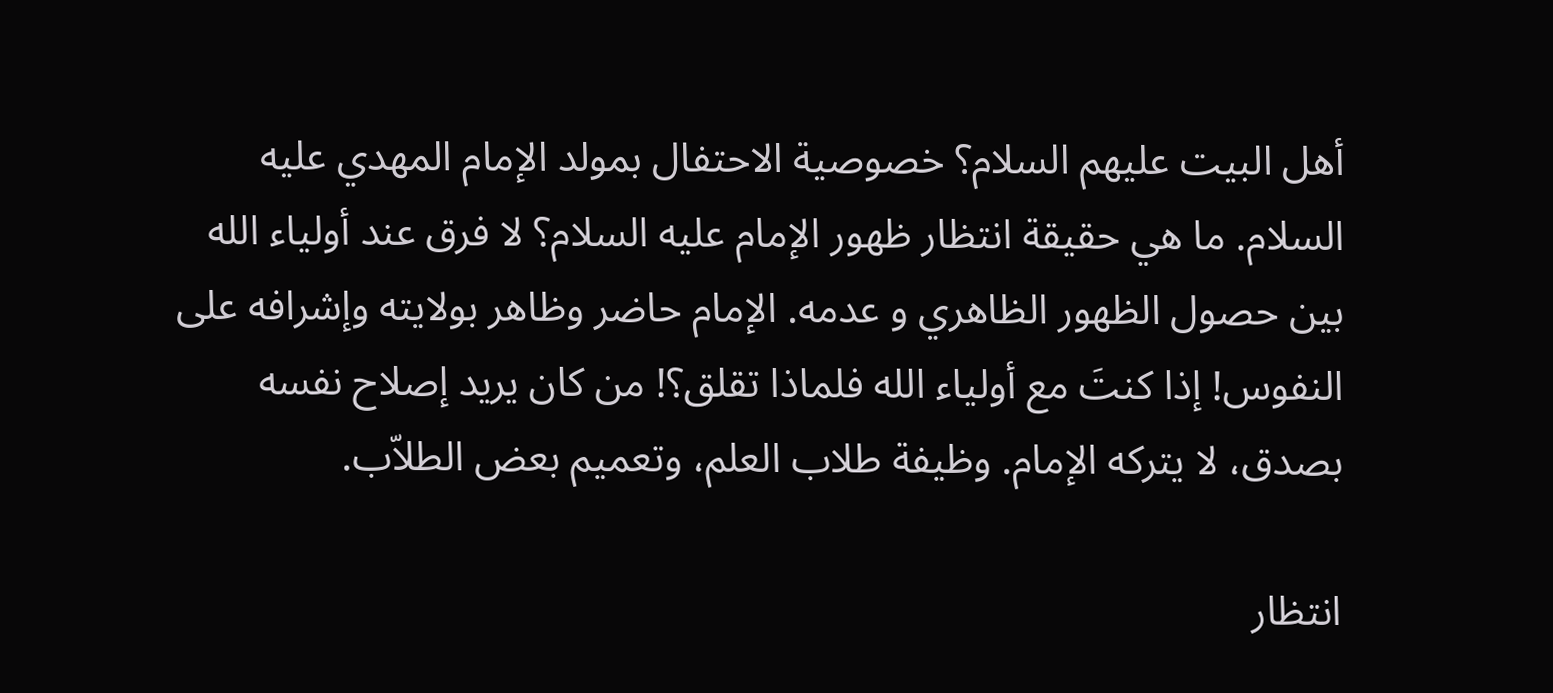أهل البيت عليهم السلام؟ خصوصية الاحتفال بمولد الإمام المهدي عليه السلام. ما هي حقيقة انتظار ظهور الإمام عليه السلام؟ لا فرق عند أولياء الله بين حصول الظهور الظاهري و عدمه. الإمام حاضر وظاهر بولايته وإشرافه على النفوس! إذا كنتَ مع أولياء الله فلماذا تقلق؟! من كان يريد إصلاح نفسه بصدق، لا يتركه الإمام. وظيفة طلاب العلم، وتعميم بعض الطلاّب.

انتظار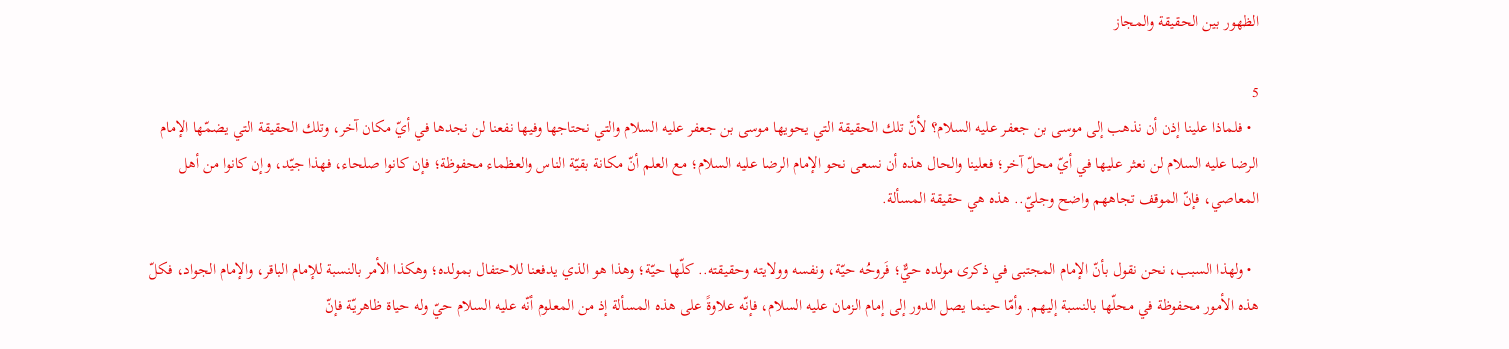الظهور بين الحقيقة والمجاز

5
  • فلماذا علينا إذن أن نذهب إلى موسى بن جعفر عليه السلام؟ لأنّ تلك الحقيقة التي يحويها موسى بن جعفر عليه السلام والتي نحتاجها وفيها نفعنا لن نجدها في أيّ مكان آخر، وتلك الحقيقة التي يضمّها الإمام الرضا عليه السلام لن نعثر عليها في أيّ محلّ آخر؛ فعلينا والحال هذه أن نسعى نحو الإمام الرضا عليه السلام؛ مع العلم أنّ مكانة بقيّة الناس والعظماء محفوظة؛ فإن كانوا صلحاء، فهذا جيّد، وإن كانوا من أهل المعاصي، فإنّ الموقف تجاههم واضح وجليّ.. هذه هي حقيقة المسألة.

  • ولهذا السبب، نحن نقول بأنّ الإمام المجتبى في ذكرى مولده حيٌّ؛ فَروحُه حيّة، ونفسه وولايته وحقيقته.. كلّها حيّة؛ وهذا هو الذي يدفعنا للاحتفال بمولده؛ وهكذا الأمر بالنسبة للإمام الباقر، والإمام الجواد، فكلّ هذه الأمور محفوظة في محلّها بالنسبة إليهم. وأمّا حينما يصل الدور إلى إمام الزمان عليه السلام، فإنّه علاوةً على هذه المسألة إذ من المعلوم أنّه عليه السلام حيّ وله حياة ظاهريّة فإنّ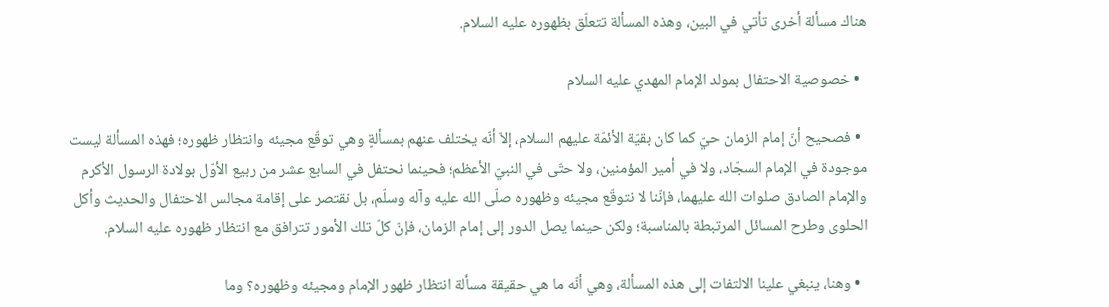هناك مسألة أخرى تأتي في البين، وهذه المسألة تتعلّق بظهوره عليه السلام.

  • خصوصية الاحتفال بمولد الإمام المهدي عليه السلام

  • فصحيح أنّ إمام الزمان حيّ كما كان بقيّة الأئمّة عليهم السلام، إلاّ أنّه يختلف عنهم بمسألةٍ وهي توقّع مجيئه وانتظار ظهوره؛ فهذه المسألة ليست موجودة في الإمام السجّاد، ولا في أمير المؤمنين، ولا حتّى في النبيّ الأعظم؛ فحينما نحتفل في السابع عشر من ربيع الأوّل بولادة الرسول الأكرم والإمام الصادق صلوات الله عليهما، فإنّنا لا نتوقّع مجيئه وظهوره صلّى الله عليه وآله وسلّم، بل نقتصر على إقامة مجالس الاحتفال والحديث وأكل الحلوى وطرح المسائل المرتبطة بالمناسبة؛ ولكن حينما يصل الدور إلى إمام الزمان، فإنّ كلّ تلك الأمور تترافق مع انتظار ظهوره عليه السلام.

  • وهنا، ينبغي علينا الالتفات إلى هذه المسألة، وهي أنّه ما هي حقيقة مسألة انتظار ظهور الإمام ومجيئه وظهوره؟ وما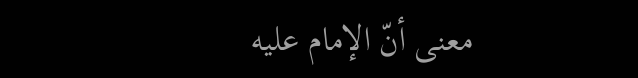معنى أنّ الإمام عليه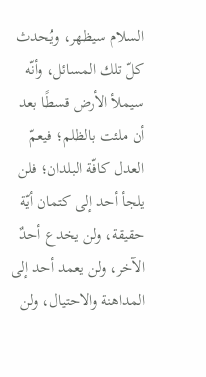السلام سيظهر، ويُحدث كلّ تلك المسائل، وأنّه سيملأ الأرض قسطًا بعد أن ملئت بالظلم؛ فيعمّ العدل كافّة البلدان؛ فلن يلجأ أحد إلى كتمان أيّة حقيقة، ولن يخدع أحدٌ الآخر، ولن يعمد أحد إلى المداهنة والاحتيال، ولن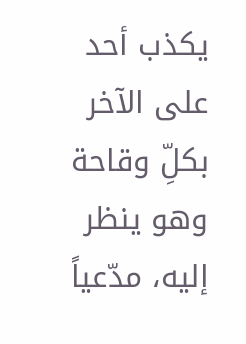يكذب أحد على الآخر بكلِّ وقاحة وهو ينظر إليه، مدّعياً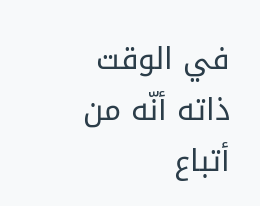في الوقت ذاته أنّه من أتباع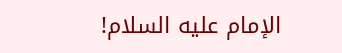الإمام عليه السلام!